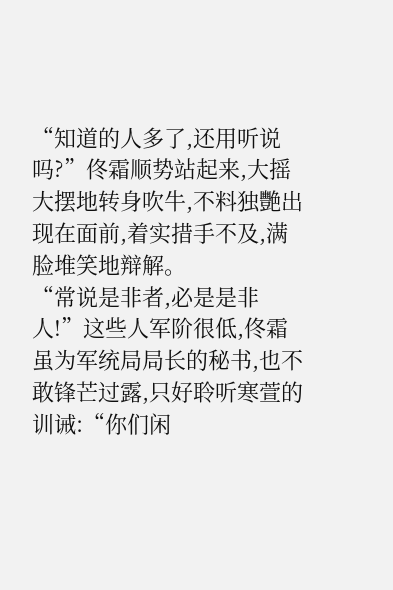“知道的人多了,还用听说吗?”佟霜顺势站起来,大摇大摆地转身吹牛,不料独艷出现在面前,着实措手不及,满脸堆笑地辩解。
“常说是非者,必是是非人!”这些人军阶很低,佟霜虽为军统局局长的秘书,也不敢锋芒过露,只好聆听寒萱的训诫:“你们闲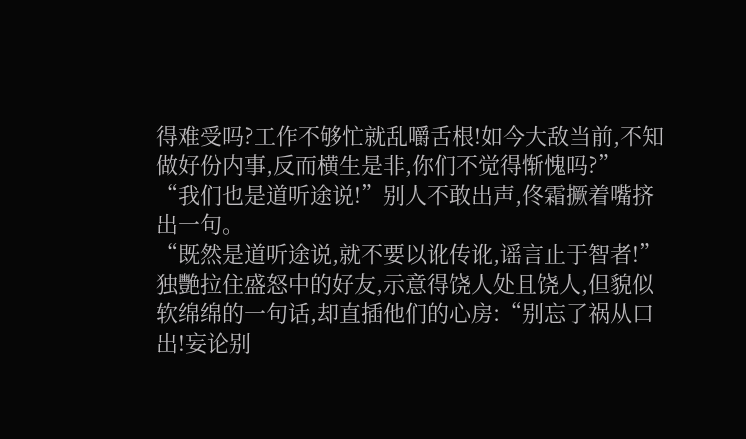得难受吗?工作不够忙就乱嚼舌根!如今大敌当前,不知做好份内事,反而横生是非,你们不觉得惭愧吗?”
“我们也是道听途说!”别人不敢出声,佟霜撅着嘴挤出一句。
“既然是道听途说,就不要以讹传讹,谣言止于智者!”独艷拉住盛怒中的好友,示意得饶人处且饶人,但貌似软绵绵的一句话,却直插他们的心房:“别忘了祸从口出!妄论别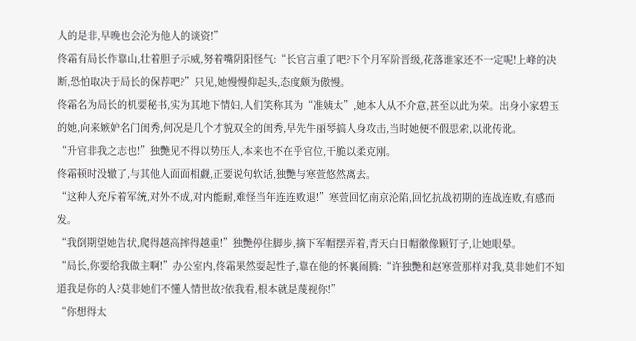人的是非,早晚也会沦为他人的谈资!”
佟霜有局长作靠山,壮着胆子示威,努着嘴阴阳怪气:“长官言重了吧?下个月军阶晋级,花落谁家还不一定呢!上峰的决断,恐怕取决于局长的保荐吧?”只见,她慢慢仰起头,态度颇为傲慢。
佟霜名为局长的机要秘书,实为其地下情妇,人们笑称其为“准姨太”,她本人从不介意,甚至以此为荣。出身小家碧玉的她,向来嫉妒名门闺秀,何况是几个才貌双全的闺秀,早先牛丽琴搞人身攻击,当时她便不假思索,以讹传讹。
“升官非我之志也!”独艷见不得以势压人,本来也不在乎官位,干脆以柔克刚。
佟霜顿时没辙了,与其他人面面相觑,正要说句软话,独艷与寒萱悠然离去。
“这种人充斥着军统,对外不成,对内能耐,难怪当年连连败退!”寒萱回忆南京沦陷,回忆抗战初期的连战连败,有感而发。
“我倒期望她告状,爬得越高摔得越重!”独艷停住脚步,摘下军帽摆弄着,青天白日帽徽像颗钉子,让她眼晕。
“局长,你要给我做主啊!”办公室内,佟霜果然耍起性子,靠在他的怀裏闹腾:“许独艷和赵寒萱那样对我,莫非她们不知道我是你的人?莫非她们不懂人情世故?依我看,根本就是蔑视你!”
“你想得太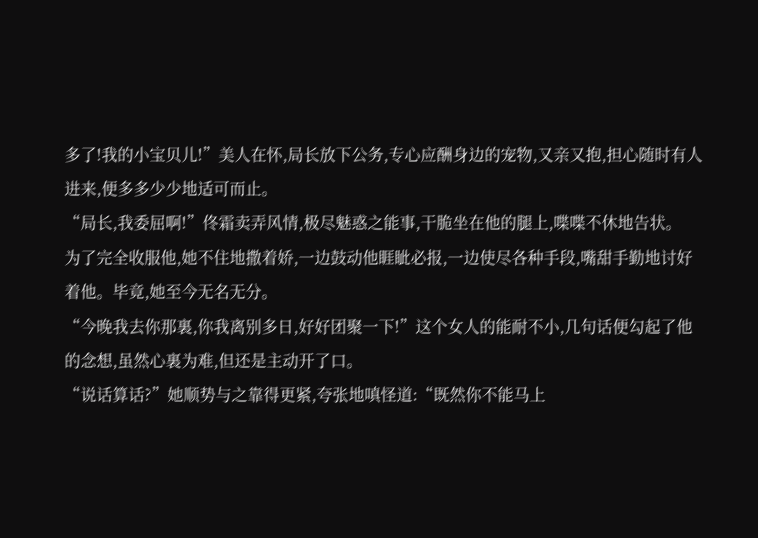多了!我的小宝贝儿!”美人在怀,局长放下公务,专心应酬身边的宠物,又亲又抱,担心随时有人进来,便多多少少地适可而止。
“局长,我委屈啊!”佟霜卖弄风情,极尽魅惑之能事,干脆坐在他的腿上,喋喋不休地告状。
为了完全收服他,她不住地撒着娇,一边鼓动他睚眦必报,一边使尽各种手段,嘴甜手勤地讨好着他。毕竟,她至今无名无分。
“今晚我去你那裏,你我离别多日,好好团聚一下!”这个女人的能耐不小,几句话便勾起了他的念想,虽然心裏为难,但还是主动开了口。
“说话算话?”她顺势与之靠得更紧,夸张地嗔怪道:“既然你不能马上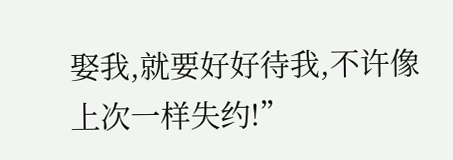娶我,就要好好待我,不许像上次一样失约!”